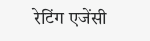रेटिंग एजेंसी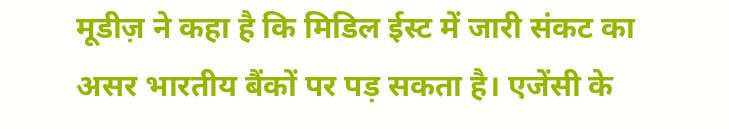मूडीज़ ने कहा है कि मिडिल ईस्ट में जारी संकट का असर भारतीय बैंकों पर पड़ सकता है। एजेंसी के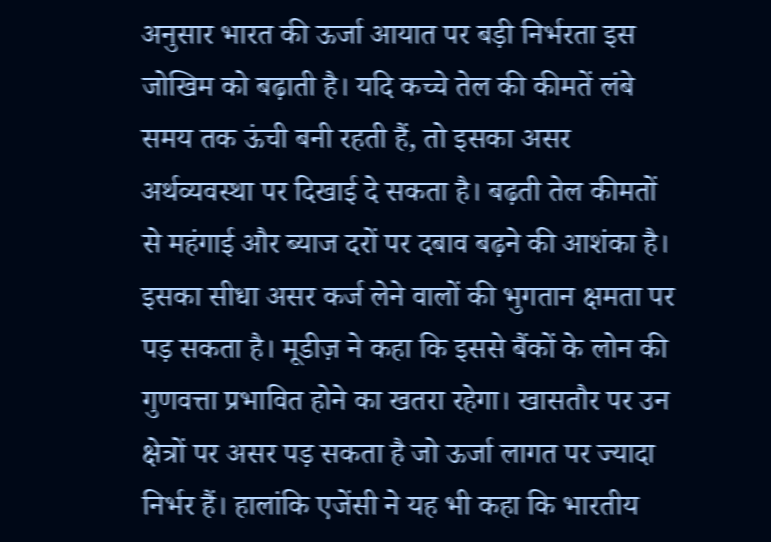अनुसार भारत की ऊर्जा आयात पर बड़ी निर्भरता इस जोखिम को बढ़ाती है। यदि कच्चे तेल की कीमतें लंबे समय तक ऊंची बनी रहती हैं, तो इसका असर अर्थव्यवस्था पर दिखाई दे सकता है। बढ़ती तेल कीमतों से महंगाई और ब्याज दरों पर दबाव बढ़ने की आशंका है। इसका सीधा असर कर्ज लेने वालों की भुगतान क्षमता पर पड़ सकता है। मूडीज़ ने कहा कि इससे बैंकों के लोन की गुणवत्ता प्रभावित होने का खतरा रहेगा। खासतौर पर उन क्षेत्रों पर असर पड़ सकता है जो ऊर्जा लागत पर ज्यादा निर्भर हैं। हालांकि एजेंसी ने यह भी कहा कि भारतीय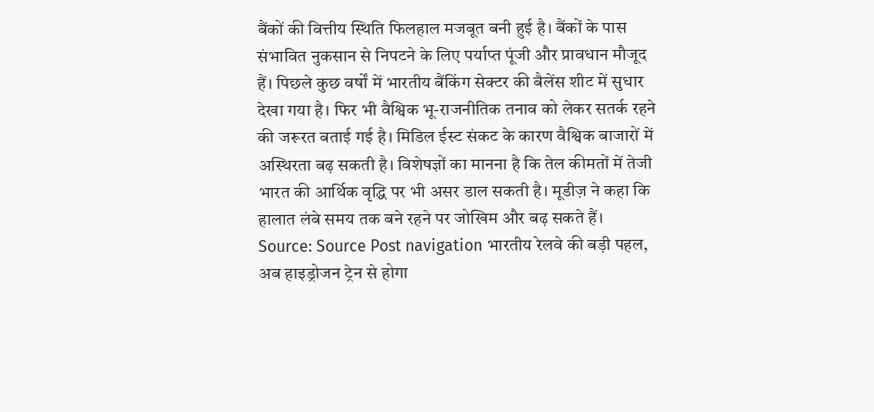बैंकों की वित्तीय स्थिति फिलहाल मजबूत बनी हुई है। बैंकों के पास संभावित नुकसान से निपटने के लिए पर्याप्त पूंजी और प्रावधान मौजूद हैं। पिछले कुछ वर्षों में भारतीय बैंकिंग सेक्टर की बैलेंस शीट में सुधार देखा गया है। फिर भी वैश्विक भू-राजनीतिक तनाव को लेकर सतर्क रहने की जरूरत बताई गई है। मिडिल ईस्ट संकट के कारण वैश्विक बाजारों में अस्थिरता बढ़ सकती है। विशेषज्ञों का मानना है कि तेल कीमतों में तेजी भारत की आर्थिक वृद्धि पर भी असर डाल सकती है। मूडीज़ ने कहा कि हालात लंबे समय तक बने रहने पर जोखिम और बढ़ सकते हैं। Source: Source Post navigation भारतीय रेलवे की बड़ी पहल, अब हाइड्रोजन ट्रेन से होगा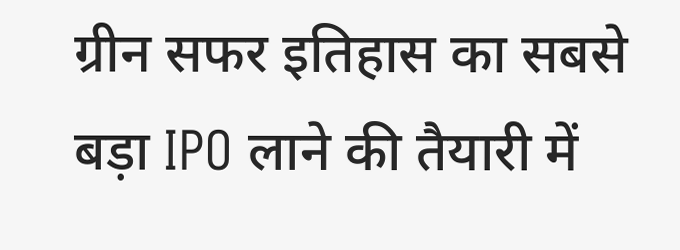ग्रीन सफर इतिहास का सबसे बड़ा IPO लाने की तैयारी में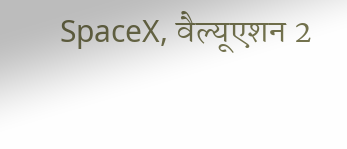SpaceX, वैल्यूएशन 2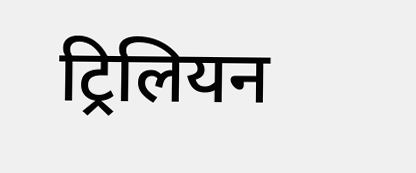ट्रिलियन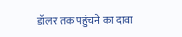डॉलर तक पहुंचने का दावा